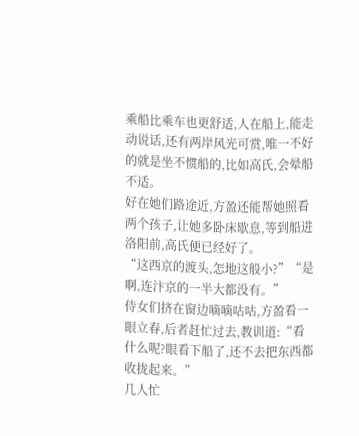乘船比乘车也更舒适,人在船上,能走动说话,还有两岸风光可赏,唯一不好的就是坐不惯船的,比如高氏,会晕船不适。
好在她们路途近,方盈还能帮她照看两个孩子,让她多卧床歇息,等到船进洛阳前,高氏便已经好了。
“这西京的渡头,怎地这般小?”“是啊,连汴京的一半大都没有。”
侍女们挤在窗边嘀嘀咕咕,方盈看一眼立春,后者赶忙过去,教训道:“看什么呢?眼看下船了,还不去把东西都收拢起来。”
几人忙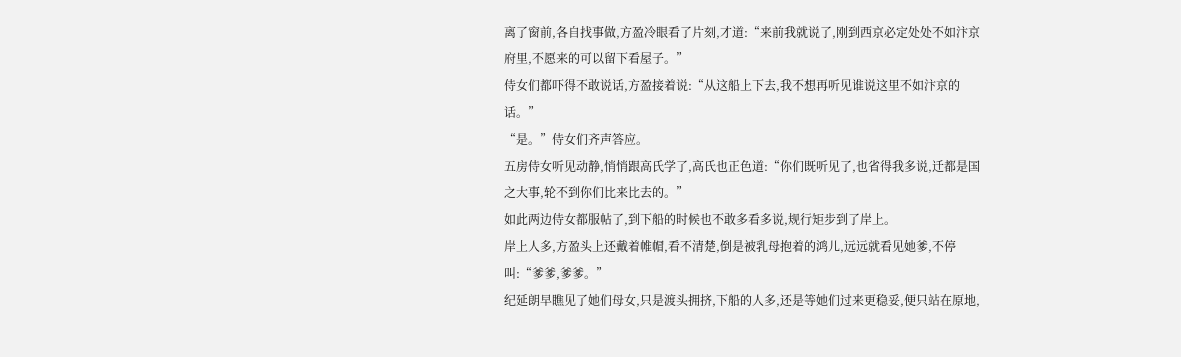离了窗前,各自找事做,方盈冷眼看了片刻,才道:“来前我就说了,刚到西京必定处处不如汴京府里,不愿来的可以留下看屋子。”
侍女们都吓得不敢说话,方盈接着说:“从这船上下去,我不想再听见谁说这里不如汴京的话。”
“是。”侍女们齐声答应。
五房侍女听见动静,悄悄跟高氏学了,高氏也正色道:“你们既听见了,也省得我多说,迁都是国之大事,轮不到你们比来比去的。”
如此两边侍女都服帖了,到下船的时候也不敢多看多说,规行矩步到了岸上。
岸上人多,方盈头上还戴着帷帽,看不清楚,倒是被乳母抱着的鸿儿,远远就看见她爹,不停叫:“爹爹,爹爹。”
纪延朗早瞧见了她们母女,只是渡头拥挤,下船的人多,还是等她们过来更稳妥,便只站在原地,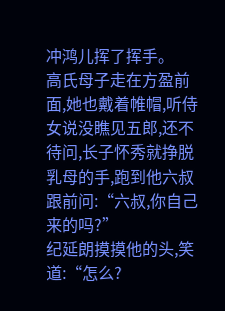冲鸿儿挥了挥手。
高氏母子走在方盈前面,她也戴着帷帽,听侍女说没瞧见五郎,还不待问,长子怀秀就挣脱乳母的手,跑到他六叔跟前问:“六叔,你自己来的吗?”
纪延朗摸摸他的头,笑道:“怎么?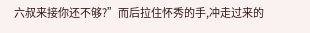六叔来接你还不够?”而后拉住怀秀的手,冲走过来的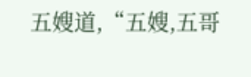五嫂道,“五嫂,五哥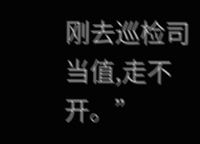刚去巡检司当值,走不开。”